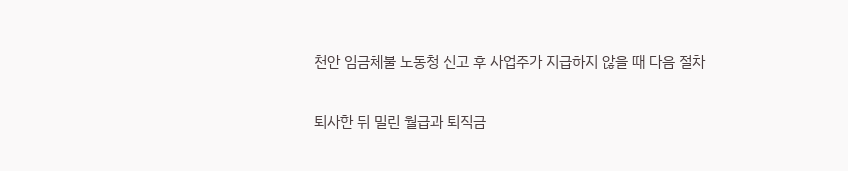천안 임금체불 노동청 신고 후 사업주가 지급하지 않을 때 다음 절차

퇴사한 뒤 밀린 월급과 퇴직금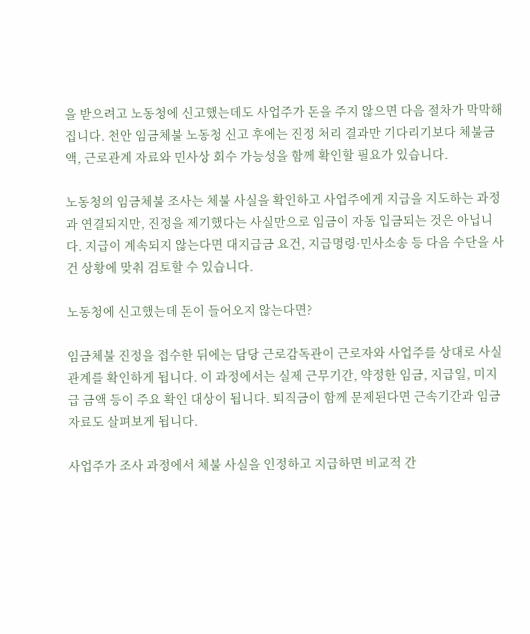을 받으려고 노동청에 신고했는데도 사업주가 돈을 주지 않으면 다음 절차가 막막해집니다. 천안 임금체불 노동청 신고 후에는 진정 처리 결과만 기다리기보다 체불금액, 근로관계 자료와 민사상 회수 가능성을 함께 확인할 필요가 있습니다.

노동청의 임금체불 조사는 체불 사실을 확인하고 사업주에게 지급을 지도하는 과정과 연결되지만, 진정을 제기했다는 사실만으로 임금이 자동 입금되는 것은 아닙니다. 지급이 계속되지 않는다면 대지급금 요건, 지급명령·민사소송 등 다음 수단을 사건 상황에 맞춰 검토할 수 있습니다.

노동청에 신고했는데 돈이 들어오지 않는다면?

임금체불 진정을 접수한 뒤에는 담당 근로감독관이 근로자와 사업주를 상대로 사실관계를 확인하게 됩니다. 이 과정에서는 실제 근무기간, 약정한 임금, 지급일, 미지급 금액 등이 주요 확인 대상이 됩니다. 퇴직금이 함께 문제된다면 근속기간과 임금 자료도 살펴보게 됩니다.

사업주가 조사 과정에서 체불 사실을 인정하고 지급하면 비교적 간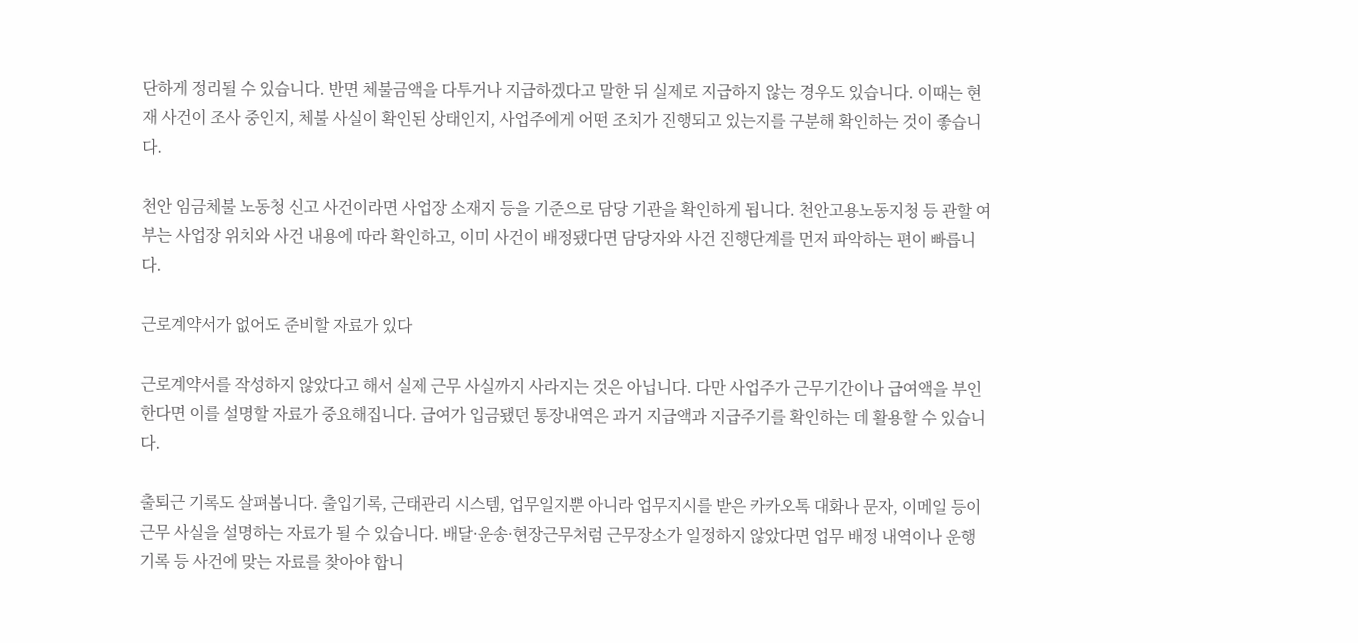단하게 정리될 수 있습니다. 반면 체불금액을 다투거나 지급하겠다고 말한 뒤 실제로 지급하지 않는 경우도 있습니다. 이때는 현재 사건이 조사 중인지, 체불 사실이 확인된 상태인지, 사업주에게 어떤 조치가 진행되고 있는지를 구분해 확인하는 것이 좋습니다.

천안 임금체불 노동청 신고 사건이라면 사업장 소재지 등을 기준으로 담당 기관을 확인하게 됩니다. 천안고용노동지청 등 관할 여부는 사업장 위치와 사건 내용에 따라 확인하고, 이미 사건이 배정됐다면 담당자와 사건 진행단계를 먼저 파악하는 편이 빠릅니다.

근로계약서가 없어도 준비할 자료가 있다

근로계약서를 작성하지 않았다고 해서 실제 근무 사실까지 사라지는 것은 아닙니다. 다만 사업주가 근무기간이나 급여액을 부인한다면 이를 설명할 자료가 중요해집니다. 급여가 입금됐던 통장내역은 과거 지급액과 지급주기를 확인하는 데 활용할 수 있습니다.

출퇴근 기록도 살펴봅니다. 출입기록, 근태관리 시스템, 업무일지뿐 아니라 업무지시를 받은 카카오톡 대화나 문자, 이메일 등이 근무 사실을 설명하는 자료가 될 수 있습니다. 배달·운송·현장근무처럼 근무장소가 일정하지 않았다면 업무 배정 내역이나 운행기록 등 사건에 맞는 자료를 찾아야 합니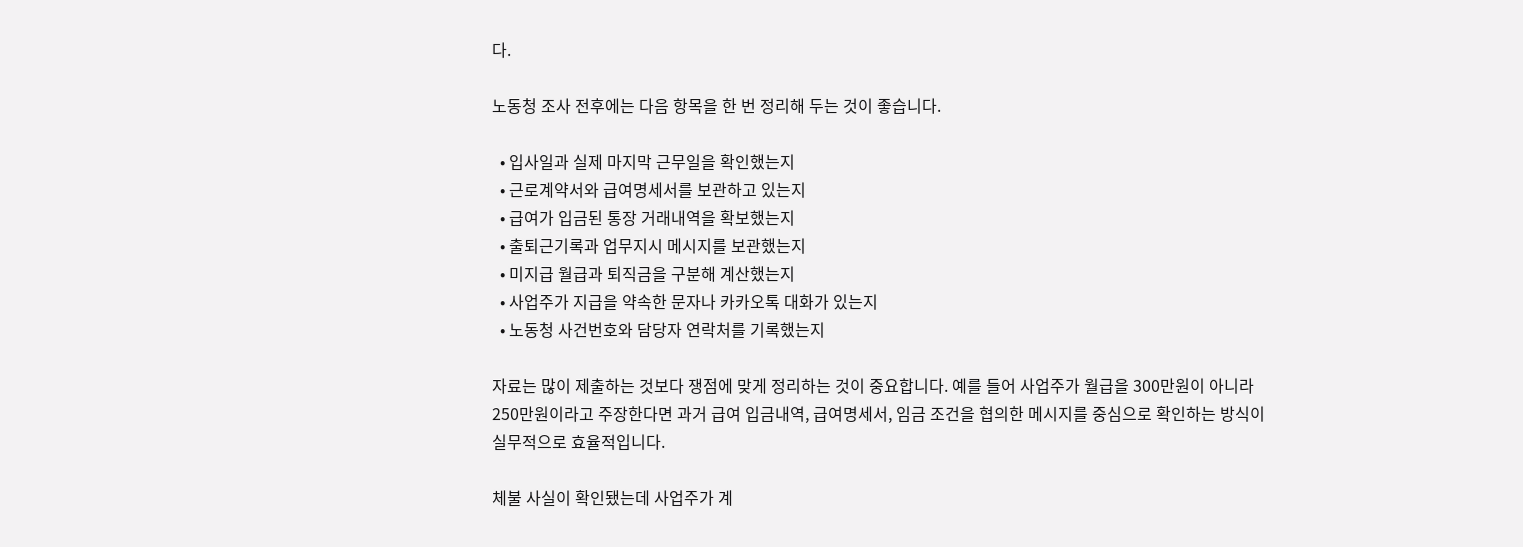다.

노동청 조사 전후에는 다음 항목을 한 번 정리해 두는 것이 좋습니다.

  • 입사일과 실제 마지막 근무일을 확인했는지
  • 근로계약서와 급여명세서를 보관하고 있는지
  • 급여가 입금된 통장 거래내역을 확보했는지
  • 출퇴근기록과 업무지시 메시지를 보관했는지
  • 미지급 월급과 퇴직금을 구분해 계산했는지
  • 사업주가 지급을 약속한 문자나 카카오톡 대화가 있는지
  • 노동청 사건번호와 담당자 연락처를 기록했는지

자료는 많이 제출하는 것보다 쟁점에 맞게 정리하는 것이 중요합니다. 예를 들어 사업주가 월급을 300만원이 아니라 250만원이라고 주장한다면 과거 급여 입금내역, 급여명세서, 임금 조건을 협의한 메시지를 중심으로 확인하는 방식이 실무적으로 효율적입니다.

체불 사실이 확인됐는데 사업주가 계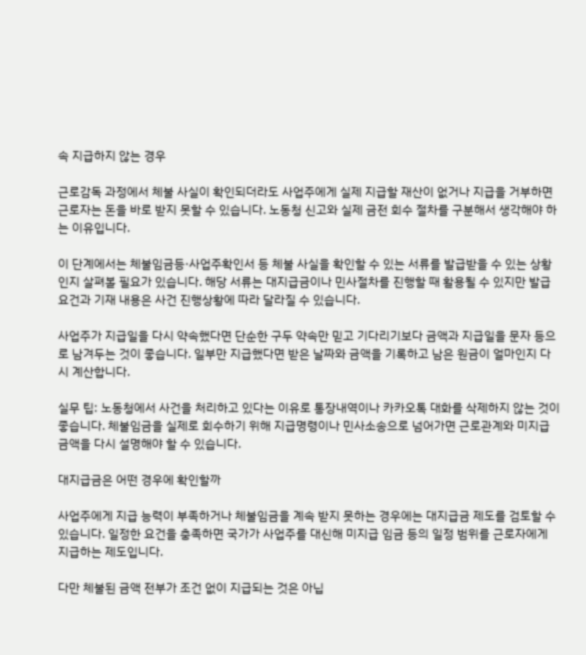속 지급하지 않는 경우

근로감독 과정에서 체불 사실이 확인되더라도 사업주에게 실제 지급할 재산이 없거나 지급을 거부하면 근로자는 돈을 바로 받지 못할 수 있습니다. 노동청 신고와 실제 금전 회수 절차를 구분해서 생각해야 하는 이유입니다.

이 단계에서는 체불임금등·사업주확인서 등 체불 사실을 확인할 수 있는 서류를 발급받을 수 있는 상황인지 살펴볼 필요가 있습니다. 해당 서류는 대지급금이나 민사절차를 진행할 때 활용될 수 있지만 발급 요건과 기재 내용은 사건 진행상황에 따라 달라질 수 있습니다.

사업주가 지급일을 다시 약속했다면 단순한 구두 약속만 믿고 기다리기보다 금액과 지급일을 문자 등으로 남겨두는 것이 좋습니다. 일부만 지급했다면 받은 날짜와 금액을 기록하고 남은 원금이 얼마인지 다시 계산합니다.

실무 팁: 노동청에서 사건을 처리하고 있다는 이유로 통장내역이나 카카오톡 대화를 삭제하지 않는 것이 좋습니다. 체불임금을 실제로 회수하기 위해 지급명령이나 민사소송으로 넘어가면 근로관계와 미지급 금액을 다시 설명해야 할 수 있습니다.

대지급금은 어떤 경우에 확인할까

사업주에게 지급 능력이 부족하거나 체불임금을 계속 받지 못하는 경우에는 대지급금 제도를 검토할 수 있습니다. 일정한 요건을 충족하면 국가가 사업주를 대신해 미지급 임금 등의 일정 범위를 근로자에게 지급하는 제도입니다.

다만 체불된 금액 전부가 조건 없이 지급되는 것은 아닙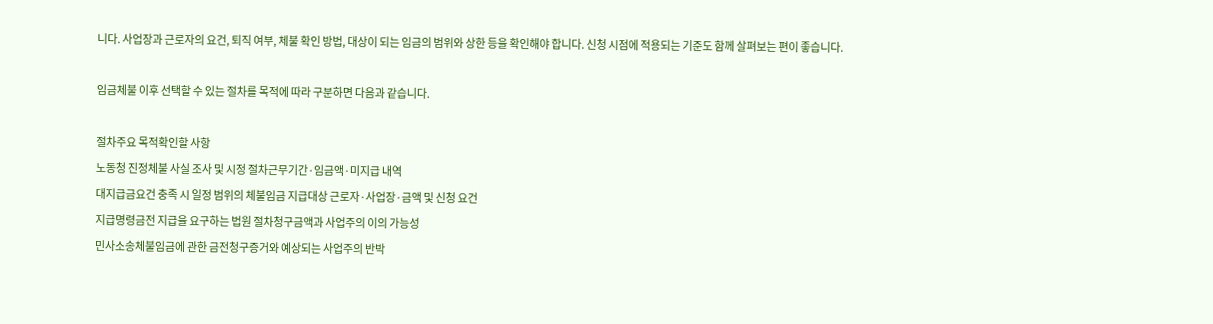니다. 사업장과 근로자의 요건, 퇴직 여부, 체불 확인 방법, 대상이 되는 임금의 범위와 상한 등을 확인해야 합니다. 신청 시점에 적용되는 기준도 함께 살펴보는 편이 좋습니다.

임금체불 이후 선택할 수 있는 절차를 목적에 따라 구분하면 다음과 같습니다.

절차주요 목적확인할 사항
노동청 진정체불 사실 조사 및 시정 절차근무기간·임금액·미지급 내역
대지급금요건 충족 시 일정 범위의 체불임금 지급대상 근로자·사업장·금액 및 신청 요건
지급명령금전 지급을 요구하는 법원 절차청구금액과 사업주의 이의 가능성
민사소송체불임금에 관한 금전청구증거와 예상되는 사업주의 반박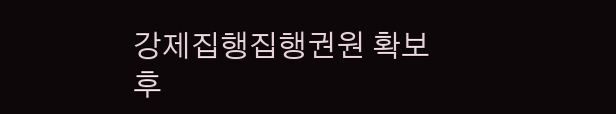강제집행집행권원 확보 후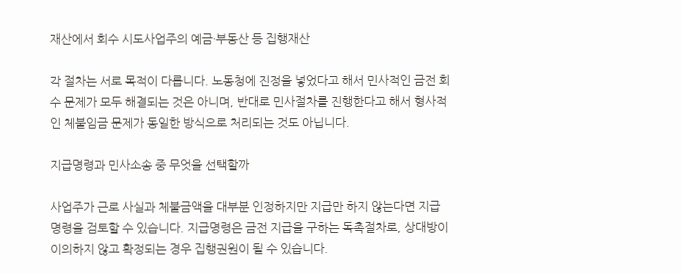재산에서 회수 시도사업주의 예금·부동산 등 집행재산

각 절차는 서로 목적이 다릅니다. 노동청에 진정을 넣었다고 해서 민사적인 금전 회수 문제가 모두 해결되는 것은 아니며, 반대로 민사절차를 진행한다고 해서 형사적인 체불임금 문제가 동일한 방식으로 처리되는 것도 아닙니다.

지급명령과 민사소송 중 무엇을 선택할까

사업주가 근로 사실과 체불금액을 대부분 인정하지만 지급만 하지 않는다면 지급명령을 검토할 수 있습니다. 지급명령은 금전 지급을 구하는 독촉절차로, 상대방이 이의하지 않고 확정되는 경우 집행권원이 될 수 있습니다.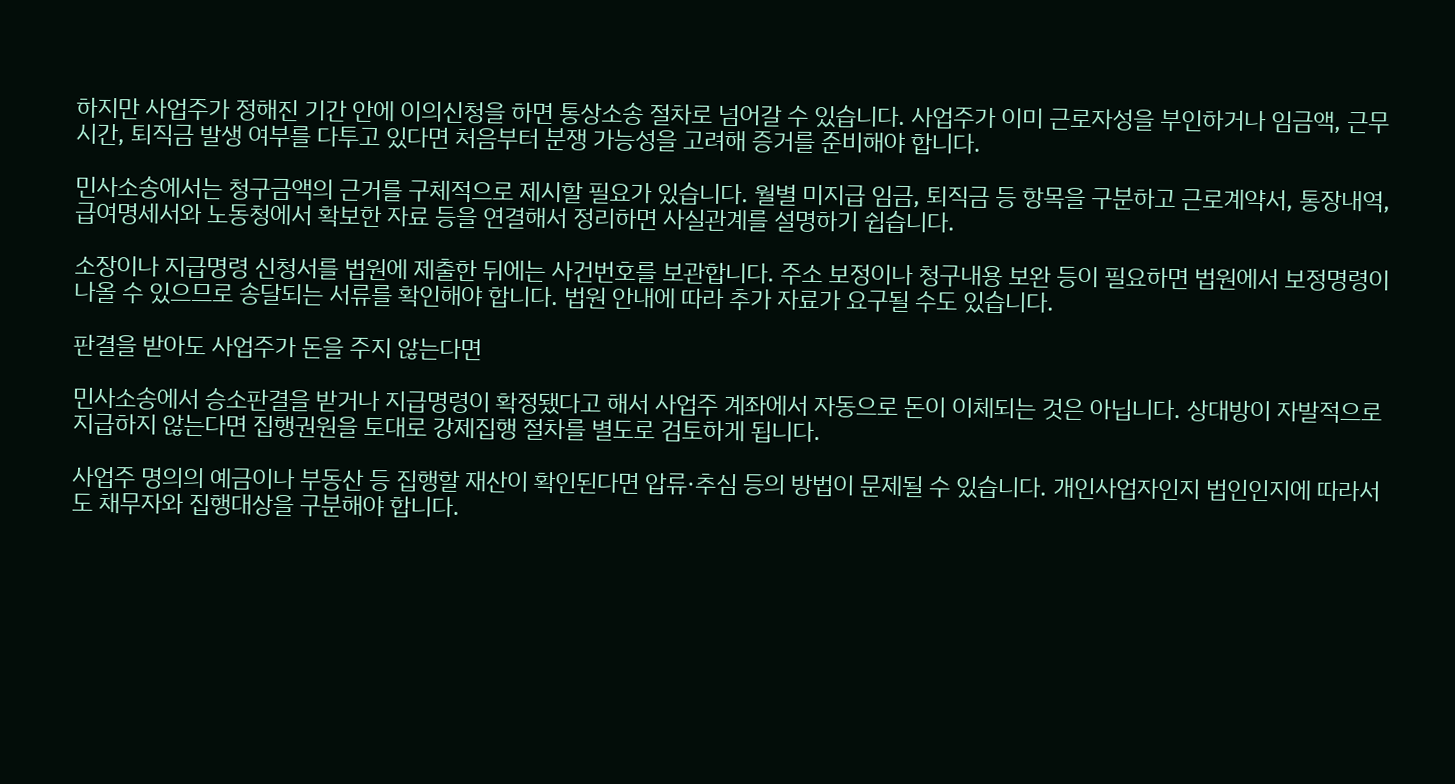하지만 사업주가 정해진 기간 안에 이의신청을 하면 통상소송 절차로 넘어갈 수 있습니다. 사업주가 이미 근로자성을 부인하거나 임금액, 근무시간, 퇴직금 발생 여부를 다투고 있다면 처음부터 분쟁 가능성을 고려해 증거를 준비해야 합니다.

민사소송에서는 청구금액의 근거를 구체적으로 제시할 필요가 있습니다. 월별 미지급 임금, 퇴직금 등 항목을 구분하고 근로계약서, 통장내역, 급여명세서와 노동청에서 확보한 자료 등을 연결해서 정리하면 사실관계를 설명하기 쉽습니다.

소장이나 지급명령 신청서를 법원에 제출한 뒤에는 사건번호를 보관합니다. 주소 보정이나 청구내용 보완 등이 필요하면 법원에서 보정명령이 나올 수 있으므로 송달되는 서류를 확인해야 합니다. 법원 안내에 따라 추가 자료가 요구될 수도 있습니다.

판결을 받아도 사업주가 돈을 주지 않는다면

민사소송에서 승소판결을 받거나 지급명령이 확정됐다고 해서 사업주 계좌에서 자동으로 돈이 이체되는 것은 아닙니다. 상대방이 자발적으로 지급하지 않는다면 집행권원을 토대로 강제집행 절차를 별도로 검토하게 됩니다.

사업주 명의의 예금이나 부동산 등 집행할 재산이 확인된다면 압류·추심 등의 방법이 문제될 수 있습니다. 개인사업자인지 법인인지에 따라서도 채무자와 집행대상을 구분해야 합니다.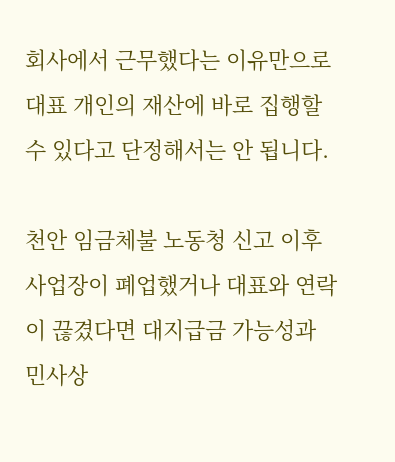회사에서 근무했다는 이유만으로 대표 개인의 재산에 바로 집행할 수 있다고 단정해서는 안 됩니다.

천안 임금체불 노동청 신고 이후 사업장이 폐업했거나 대표와 연락이 끊겼다면 대지급금 가능성과 민사상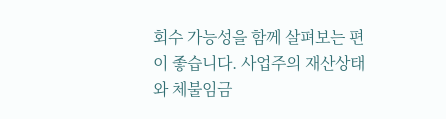회수 가능성을 함께 살펴보는 편이 좋습니다. 사업주의 재산상태와 체불임금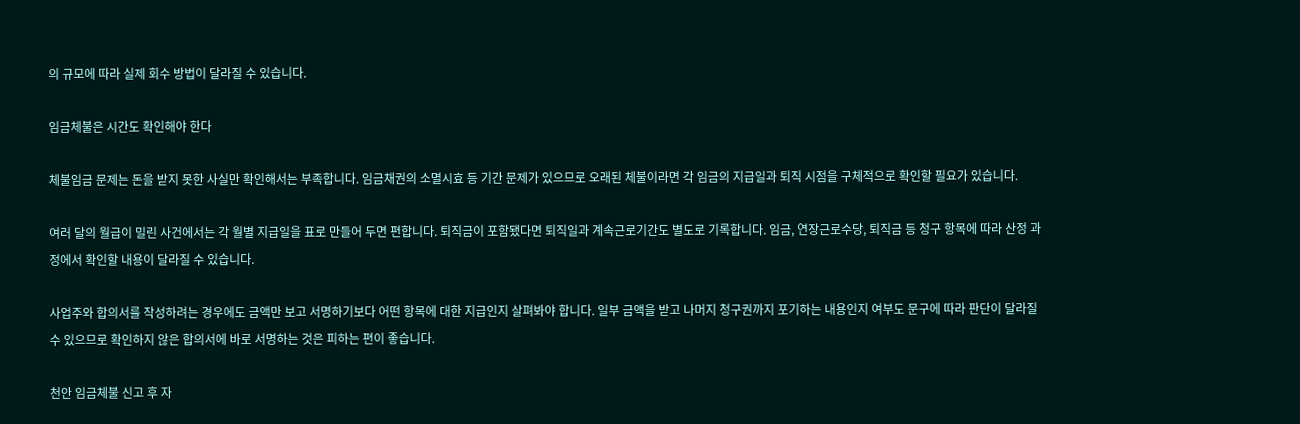의 규모에 따라 실제 회수 방법이 달라질 수 있습니다.

임금체불은 시간도 확인해야 한다

체불임금 문제는 돈을 받지 못한 사실만 확인해서는 부족합니다. 임금채권의 소멸시효 등 기간 문제가 있으므로 오래된 체불이라면 각 임금의 지급일과 퇴직 시점을 구체적으로 확인할 필요가 있습니다.

여러 달의 월급이 밀린 사건에서는 각 월별 지급일을 표로 만들어 두면 편합니다. 퇴직금이 포함됐다면 퇴직일과 계속근로기간도 별도로 기록합니다. 임금, 연장근로수당, 퇴직금 등 청구 항목에 따라 산정 과정에서 확인할 내용이 달라질 수 있습니다.

사업주와 합의서를 작성하려는 경우에도 금액만 보고 서명하기보다 어떤 항목에 대한 지급인지 살펴봐야 합니다. 일부 금액을 받고 나머지 청구권까지 포기하는 내용인지 여부도 문구에 따라 판단이 달라질 수 있으므로 확인하지 않은 합의서에 바로 서명하는 것은 피하는 편이 좋습니다.

천안 임금체불 신고 후 자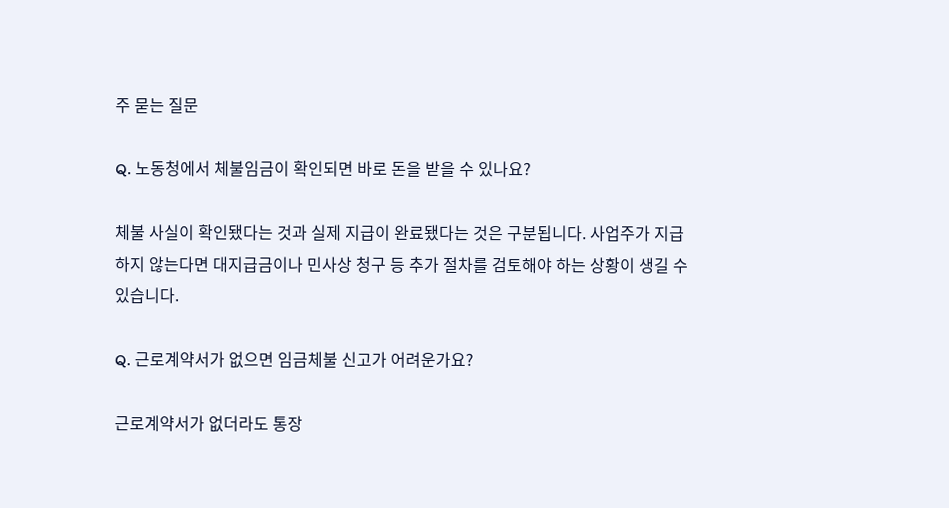주 묻는 질문

Q. 노동청에서 체불임금이 확인되면 바로 돈을 받을 수 있나요?

체불 사실이 확인됐다는 것과 실제 지급이 완료됐다는 것은 구분됩니다. 사업주가 지급하지 않는다면 대지급금이나 민사상 청구 등 추가 절차를 검토해야 하는 상황이 생길 수 있습니다.

Q. 근로계약서가 없으면 임금체불 신고가 어려운가요?

근로계약서가 없더라도 통장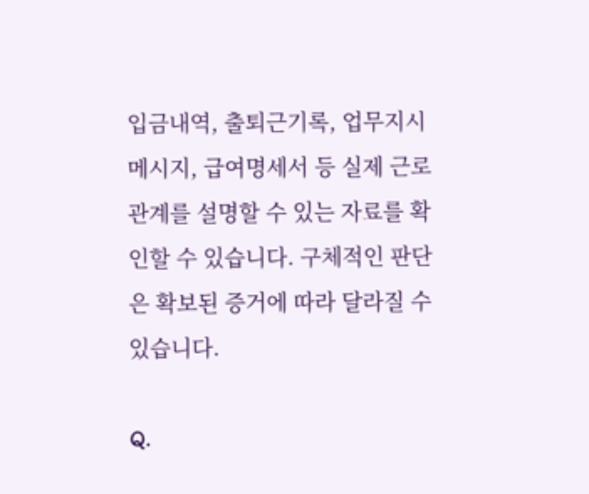입금내역, 출퇴근기록, 업무지시 메시지, 급여명세서 등 실제 근로관계를 설명할 수 있는 자료를 확인할 수 있습니다. 구체적인 판단은 확보된 증거에 따라 달라질 수 있습니다.

Q.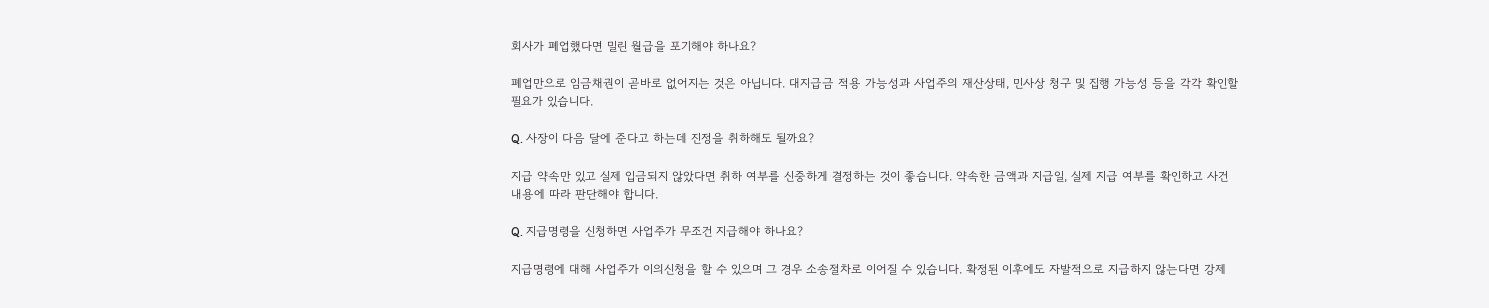회사가 폐업했다면 밀린 월급을 포기해야 하나요?

폐업만으로 임금채권이 곧바로 없어지는 것은 아닙니다. 대지급금 적용 가능성과 사업주의 재산상태, 민사상 청구 및 집행 가능성 등을 각각 확인할 필요가 있습니다.

Q. 사장이 다음 달에 준다고 하는데 진정을 취하해도 될까요?

지급 약속만 있고 실제 입금되지 않았다면 취하 여부를 신중하게 결정하는 것이 좋습니다. 약속한 금액과 지급일, 실제 지급 여부를 확인하고 사건 내용에 따라 판단해야 합니다.

Q. 지급명령을 신청하면 사업주가 무조건 지급해야 하나요?

지급명령에 대해 사업주가 이의신청을 할 수 있으며 그 경우 소송절차로 이어질 수 있습니다. 확정된 이후에도 자발적으로 지급하지 않는다면 강제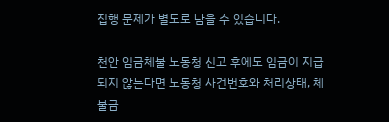집행 문제가 별도로 남을 수 있습니다.

천안 임금체불 노동청 신고 후에도 임금이 지급되지 않는다면 노동청 사건번호와 처리상태, 체불금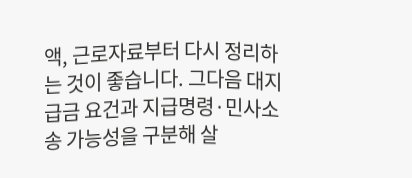액, 근로자료부터 다시 정리하는 것이 좋습니다. 그다음 대지급금 요건과 지급명령·민사소송 가능성을 구분해 살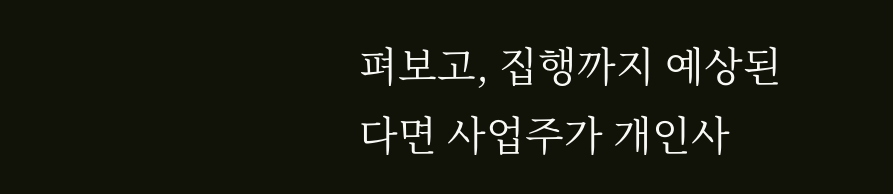펴보고, 집행까지 예상된다면 사업주가 개인사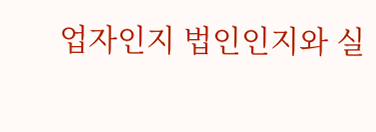업자인지 법인인지와 실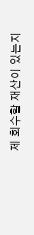제 회수할 재산이 있는지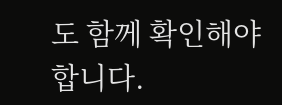도 함께 확인해야 합니다.